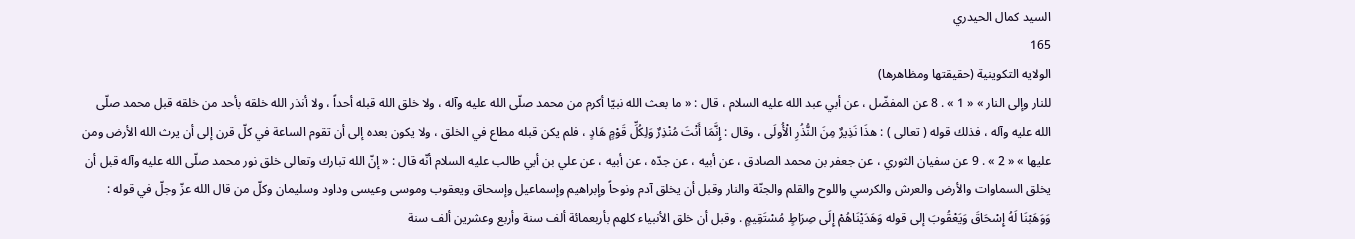السيد كمال الحيدري
165
الولايه التكوينية (حقيقتها ومظاهرها)
للنار وإلى النار » « 1 » . 8 عن المفضّل ، عن أبي عبد الله عليه السلام ، قال : « ما بعث الله نبيّا أكرم من محمد صلّى الله عليه وآله ، ولا خلق الله قبله أحداً ، ولا أنذر الله خلقه بأحد من خلقه قبل محمد صلّى الله عليه وآله ، فذلك قوله ( تعالى ) : هذَا نَذِيرٌ مِنَ النُّذُرِ الْأُولَى ، وقال : إِنَّمَا أَنْتَ مُنْذِرٌ وَلِكُلِّ قَوْمٍ هَادٍ ، فلم يكن قبله مطاع في الخلق ، ولا يكون بعده إلى أن تقوم الساعة في كلّ قرن إلى أن يرث الله الأرض ومن عليها » « 2 » . 9 عن سفيان الثوري ، عن جعفر بن محمد الصادق ، عن أبيه ، عن جدّه ، عن أبيه ، عن علي بن أبي طالب عليه السلام أنّه قال : « إنّ الله تبارك وتعالى خلق نور محمد صلّى الله عليه وآله قبل أن يخلق السماوات والأرض والعرش والكرسي واللوح والقلم والجنّة والنار وقبل أن يخلق آدم ونوحاً وإبراهيم وإسماعيل وإسحاق ويعقوب وموسى وعيسى وداود وسليمان وكلّ من قال الله عزّ وجلّ في قوله : وَوَهَبْنَا لَهُ إِسْحَاقَ وَيَعْقُوبَ إلى قوله وَهَدَيْنَاهُمْ إِلَى صِرَاطٍ مُسْتَقِيمٍ . وقبل أن خلق الأنبياء كلهم بأربعمائة ألف سنة وأربع وعشرين ألف سنة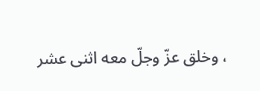، وخلق عزّ وجلّ معه اثنى عشر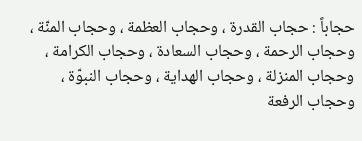حجاباً : حجاب القدرة ، وحجاب العظمة ، وحجاب المنّة ، وحجاب الرحمة ، وحجاب السعادة ، وحجاب الكرامة ، وحجاب المنزلة ، وحجاب الهداية ، وحجاب النبوّة ، وحجاب الرفعة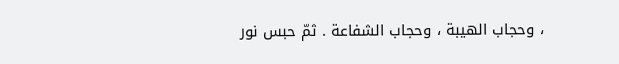، وحجاب الهيبة ، وحجاب الشفاعة . ثمّ حبس نور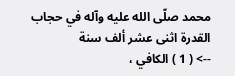محمد صلّى الله عليه وآله في حجاب القدرة اثنى عشر ألف سنة
--> ( 1 ) الكافي ،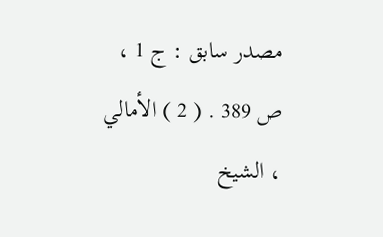مصدر سابق : ج 1 ، ص 389 . ( 2 ) الأمالي ، الشيخ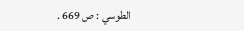الطوسي : ص 669 .